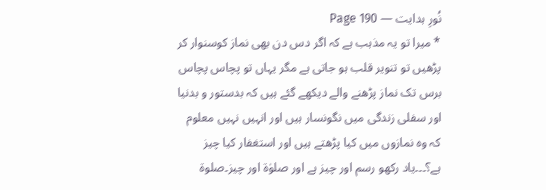نُورِ ہدایت — Page 190
* میرا تو یہ مذہب ہے کہ اگر دس دن بھی نماز کوسنوار کر پڑھیں تو تنویر قلب ہو جاتی ہے مگر یہاں تو پچاس پچاس برس تک نماز پڑھنے والے دیکھے گئے ہیں کہ بدستور و بدنیا اور سفلی زندگی میں نگونسار ہیں اور انہیں نہیں معلوم کہ وہ نمازوں میں کیا پڑھتے ہیں اور استغفار کیا چیز ہے؟۔۔۔یاد رکھو رسم اور چیز ہے اور صلوٰۃ اور چیز۔صلوۃ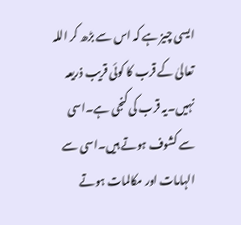ایسی چیز ہے کہ اس سے بڑھ کر اللہ تعالیٰ کے قرب کا کوئی قریب ذریعہ نہیں۔یہ قرب کی کنجی ہے۔اسی سے کشوف ہوتے ہیں۔اسی سے الہامات اور مکالمات ہوتے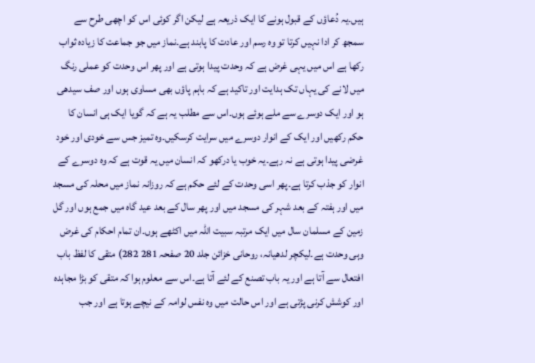ہیں۔یہ دُعاؤں کے قبول ہونے کا ایک ذریعہ ہے لیکن اگر کوئی اس کو اچھی طرح سے سمجھ کر ادا نہیں کرتا تو وہ رسم اور عادت کا پابند ہے۔نماز میں جو جماعت کا زیادہ ثواب رکھا ہے اس میں یہی غرض ہے کہ وحدت پیدا ہوتی ہے اور پھر اس وحدت کو عملی رنگ میں لانے کی یہاں تک ہدایت اور تاکید ہے کہ باہم پاؤں بھی مساوی ہوں اور صف سیدھی ہو اور ایک دوسرے سے ملے ہوئے ہوں۔اس سے مطلب یہ ہے کہ گویا ایک ہی انسان کا حکم رکھیں اور ایک کے انوار دوسرے میں سرایت کرسکیں۔وہ تمیز جس سے خودی اور خود غرضی پیدا ہوتی ہے نہ رہے۔یہ خوب یا درکھو کہ انسان میں یہ قوت ہے کہ وہ دوسرے کے انوار کو جذب کرتا ہے۔پھر اسی وحدت کے لئے حکم ہے کہ روزانہ نماز میں محلہ کی مسجد میں اور ہفتہ کے بعد شہر کی مسجد میں اور پھر سال کے بعد عید گاہ میں جمع ہوں اور گل زمین کے مسلمان سال میں ایک مرتبہ سبیت اللہ میں اکٹھے ہوں۔ان تمام احکام کی غرض وہی وحدت ہے۔لیکچر لدھیانہ، روحانی خزائن جلد 20 صفحہ 281 282) متقی کا لفظ باب افتعال سے آتا ہے اور یہ باب تصنع کے لئے آتا ہے۔اس سے معلوم ہوا کہ متقی کو بڑا مجاہدہ اور کوشش کرنی پڑتی ہے اور اس حالت میں وہ نفس لوامہ کے نیچے ہوتا ہے اور جب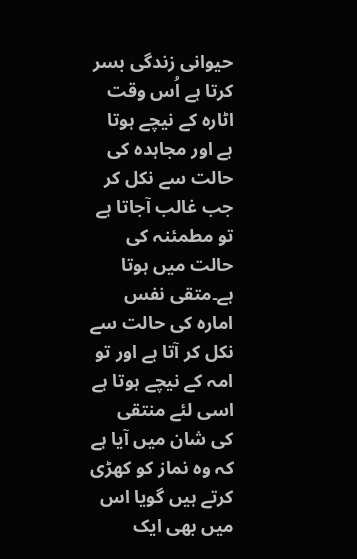حیوانی زندگی بسر کرتا ہے اُس وقت اٹارہ کے نیچے ہوتا ہے اور مجاہدہ کی حالت سے نکل کر جب غالب آجاتا ہے تو مطمئنہ کی حالت میں ہوتا ہے۔متقی نفس امارہ کی حالت سے نکل کر آتا ہے اور تو امہ کے نیچے ہوتا ہے اسی لئے منتقی کی شان میں آیا ہے کہ وہ نماز کو کھڑی کرتے ہیں گویا اس میں بھی ایک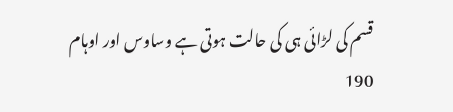قسم کی لڑائی ہی کی حالت ہوتی ہے وساوس اور اوہام 190